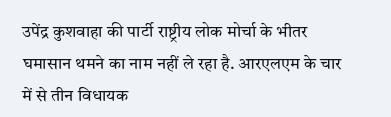उपेंद्र कुशवाहा की पार्टी राष्ट्रीय लोक मोर्चा के भीतर घमासान थमने का नाम नहीं ले रहा है. आरएलएम के चार में से तीन विधायक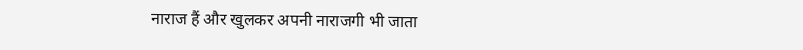नाराज हैं और खुलकर अपनी नाराजगी भी जाता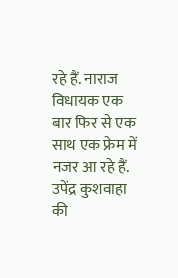रहे हैं. नाराज विधायक एक बार फिर से एक साथ एक फ्रेम में नजर आ रहे हैं.
उपेंद्र कुशवाहा की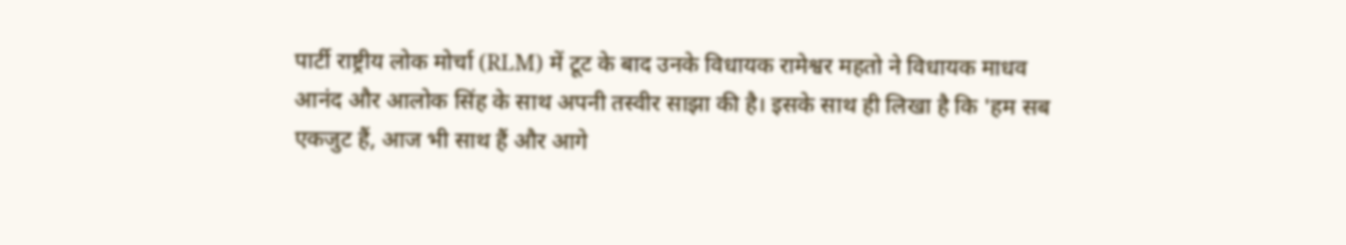पार्टी राष्ट्रीय लोक मोर्चा (RLM) में टूट के बाद उनके विधायक रामेश्वर महतो ने विधायक माधव आनंद और आलोक सिंह के साथ अपनी तस्वीर साझा की है। इसके साथ ही लिखा है कि 'हम सब एकजुट हैं, आज भी साथ हैं और आगे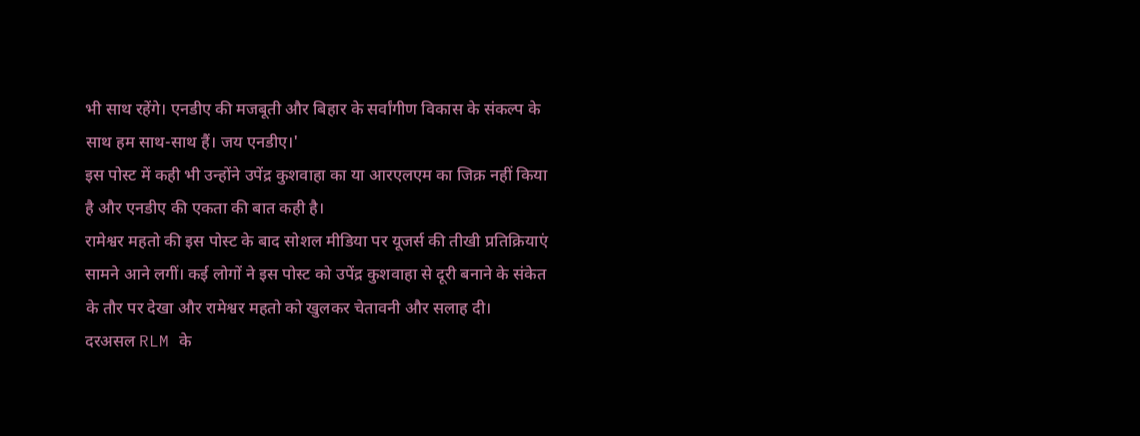भी साथ रहेंगे। एनडीए की मजबूती और बिहार के सर्वांगीण विकास के संकल्प के साथ हम साथ-साथ हैं। जय एनडीए।'
इस पोस्ट में कही भी उन्होंने उपेंद्र कुशवाहा का या आरएलएम का जिक्र नहीं किया है और एनडीए की एकता की बात कही है।
रामेश्वर महतो की इस पोस्ट के बाद सोशल मीडिया पर यूजर्स की तीखी प्रतिक्रियाएं सामने आने लगीं। कई लोगों ने इस पोस्ट को उपेंद्र कुशवाहा से दूरी बनाने के संकेत के तौर पर देखा और रामेश्वर महतो को खुलकर चेतावनी और सलाह दी।
दरअसल RLM के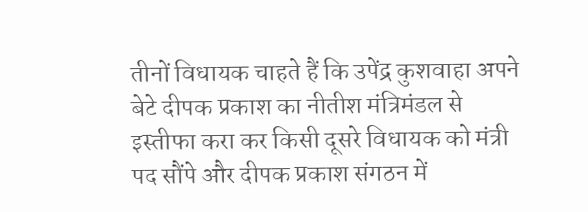तीनों विधायक चाहते हैं कि उपेंद्र कुशवाहा अपने बेटे दीपक प्रकाश का नीतीश मंत्रिमंडल से इस्तीफा करा कर किसी दूसरे विधायक को मंत्री पद सौंपे और दीपक प्रकाश संगठन में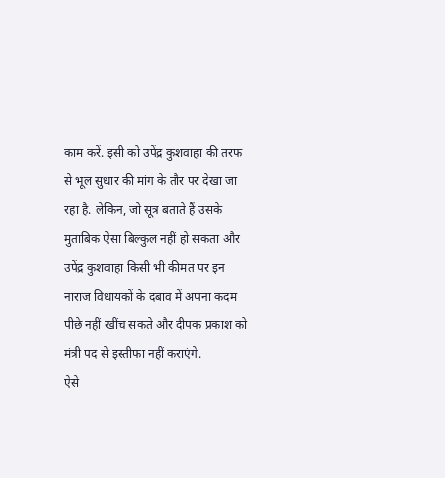काम करें. इसी को उपेंद्र कुशवाहा की तरफ से भूल सुधार की मांग के तौर पर देखा जा रहा है. लेकिन, जो सूत्र बताते हैं उसके मुताबिक ऐसा बिल्कुल नहीं हो सकता और उपेंद्र कुशवाहा किसी भी कीमत पर इन नाराज विधायकों के दबाव में अपना कदम पीछे नहीं खींच सकते और दीपक प्रकाश को मंत्री पद से इस्तीफा नहीं कराएंगे.
ऐसे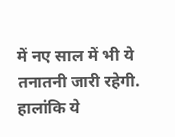में नए साल में भी ये तनातनी जारी रहेगी. हालांकि ये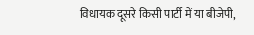विधायक दूसरे किसी पार्टी में या बीजेपी,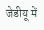जेडीयू में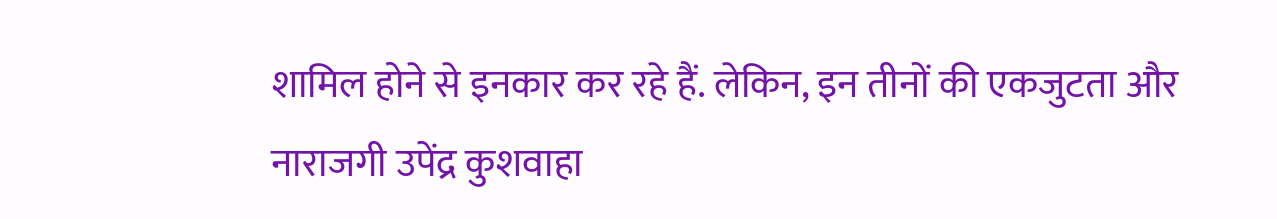शामिल होने से इनकार कर रहे हैं. लेकिन, इन तीनों की एकजुटता और नाराजगी उपेंद्र कुशवाहा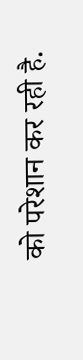को परेशान कर रही है.